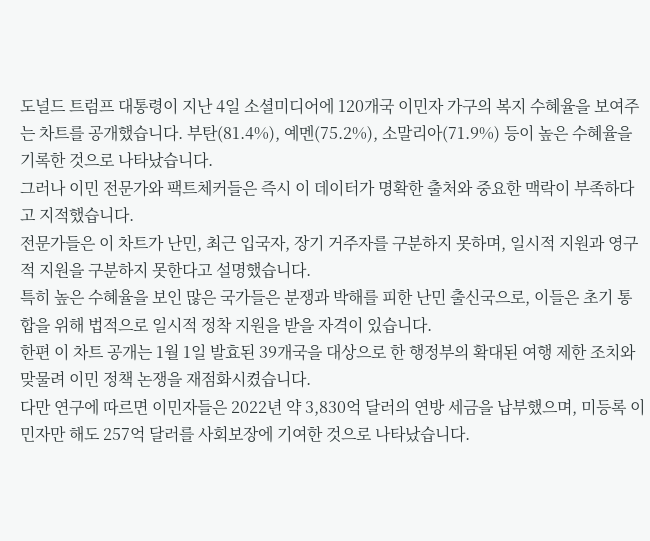도널드 트럼프 대통령이 지난 4일 소셜미디어에 120개국 이민자 가구의 복지 수혜율을 보여주는 차트를 공개했습니다. 부탄(81.4%), 예멘(75.2%), 소말리아(71.9%) 등이 높은 수혜율을 기록한 것으로 나타났습니다.
그러나 이민 전문가와 팩트체커들은 즉시 이 데이터가 명확한 출처와 중요한 맥락이 부족하다고 지적했습니다.
전문가들은 이 차트가 난민, 최근 입국자, 장기 거주자를 구분하지 못하며, 일시적 지원과 영구적 지원을 구분하지 못한다고 설명했습니다.
특히 높은 수혜율을 보인 많은 국가들은 분쟁과 박해를 피한 난민 출신국으로, 이들은 초기 통합을 위해 법적으로 일시적 정착 지원을 받을 자격이 있습니다.
한편 이 차트 공개는 1월 1일 발효된 39개국을 대상으로 한 행정부의 확대된 여행 제한 조치와 맞물려 이민 정책 논쟁을 재점화시켰습니다.
다만 연구에 따르면 이민자들은 2022년 약 3,830억 달러의 연방 세금을 납부했으며, 미등록 이민자만 해도 257억 달러를 사회보장에 기여한 것으로 나타났습니다.